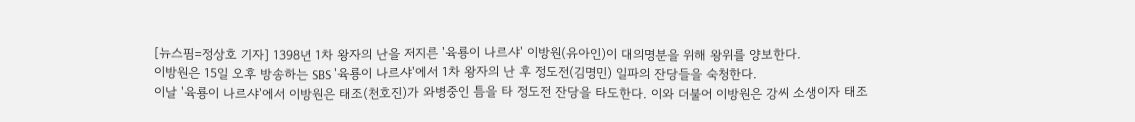[뉴스핌=정상호 기자] 1398년 1차 왕자의 난을 저지른 '육룡이 나르샤' 이방원(유아인)이 대의명분을 위해 왕위를 양보한다.
이방원은 15일 오후 방송하는 SBS '육룡이 나르샤'에서 1차 왕자의 난 후 정도전(김명민) 일파의 잔당들을 숙청한다.
이날 '육룡이 나르샤'에서 이방원은 태조(천호진)가 와병중인 틈을 타 정도전 잔당을 타도한다. 이와 더불어 이방원은 강씨 소생이자 태조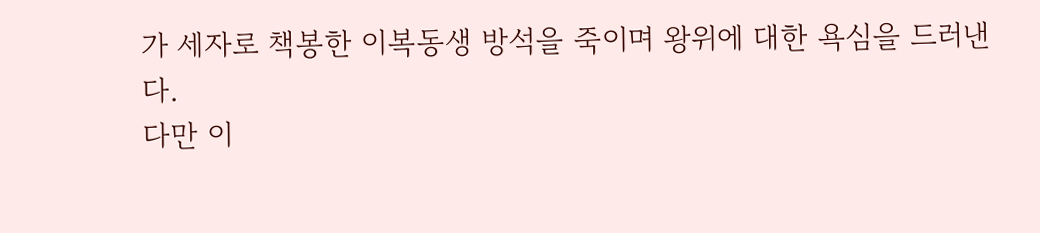가 세자로 책봉한 이복동생 방석을 죽이며 왕위에 대한 욕심을 드러낸다.
다만 이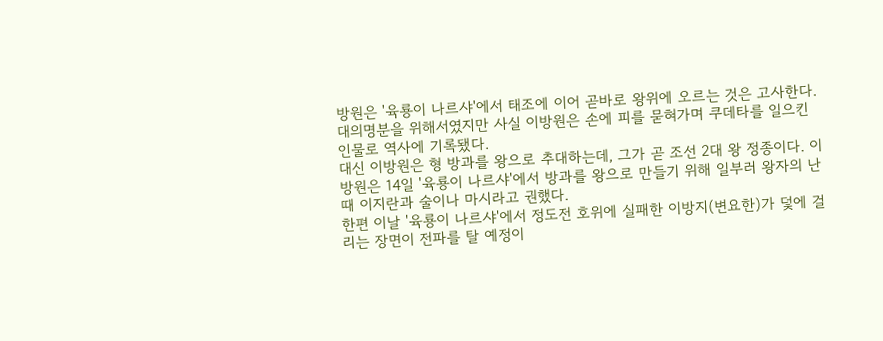방원은 '육룡이 나르샤'에서 태조에 이어 곧바로 왕위에 오르는 것은 고사한다. 대의명분을 위해서였지만 사실 이방원은 손에 피를 묻혀가며 쿠데타를 일으킨 인물로 역사에 기록됐다.
대신 이방원은 형 방과를 왕으로 추대하는데, 그가 곧 조선 2대 왕 정종이다. 이방원은 14일 '육룡이 나르샤'에서 방과를 왕으로 만들기 위해 일부러 왕자의 난 때 이지란과 술이나 마시라고 권했다.
한편 이날 '육룡이 나르샤'에서 정도전 호위에 실패한 이방지(변요한)가 덫에 걸리는 장면이 전파를 탈 예정이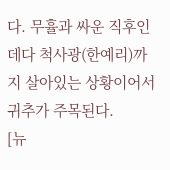다. 무휼과 싸운 직후인 데다 척사광(한예리)까지 살아있는 상황이어서 귀추가 주목된다.
[뉴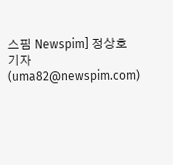스핌 Newspim] 정상호 기자 (uma82@newspim.com)